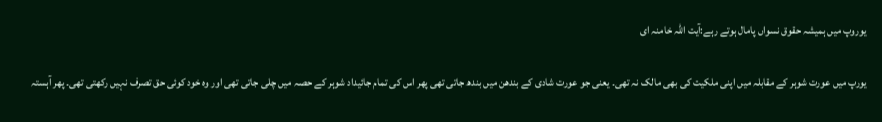یوروپ میں ہمیشہ حقوق نسواں پامال ہوتے رہے:آیت اللہ خامنہ ای

یورپ میں عورت شوہر کے مقابلہ میں اپنی ملکیت کی بھی مالک نہ تھی۔ یعنی جو عورت شادی کے بندھن میں بندھ جاتی تھی پھر اس کی تمام جائیداد شوہر کے حصہ میں چلی جاتی تھی اور وہ خود کوئی حق تصرف نہیں رکھتی تھی۔ پھر آہستہ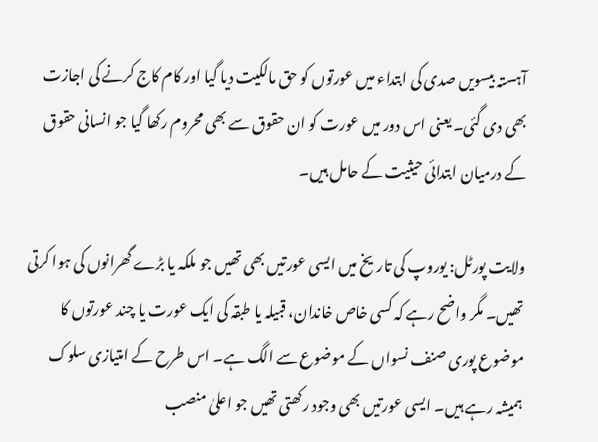آہستہ بیسویں صدی کی ابتداء میں عورتوں کو حق مالکیت دیا گیا اور کام کاج کرنے کی اجازت بھی دی گئی۔ یعنی اس دور میں عورت کو ان حقوق سے بھی محروم رکھا گیا جو انسانی حقوق کے درمیان ابتدائی حیثیت کے حامل ہیں۔

ولایت پورٹل: یوروپ کی تاریخ میں ایسی عورتیں بھی تھیں جو ملکہ یا بڑے گھرانوں کی ہوا کرتی تھیں۔ مگر واضح رہے کہ کسی خاص خاندان، قبیلہ یا طبقہ کی ایک عورت یا چند عورتوں کا موضوع پوری صنف نسواں کے موضوع سے الگ ہے۔ اس طرح کے امتیازی سلوک ہمیشہ رہے ہیں۔ ایسی عورتیں بھی وجود رکھتی تھیں جو اعلیٰ منصب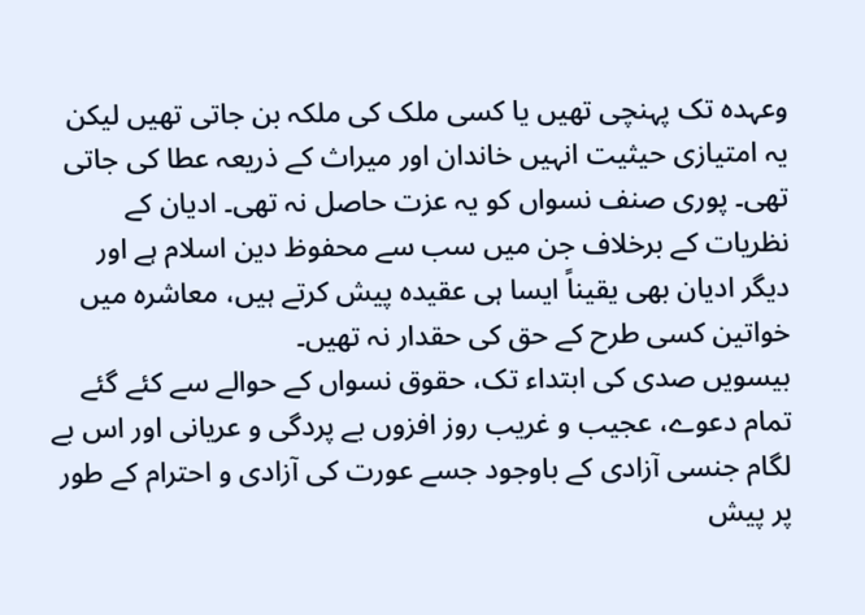وعہدہ تک پہنچی تھیں یا کسی ملک کی ملکہ بن جاتی تھیں لیکن یہ امتیازی حیثیت انہیں خاندان اور میراث کے ذریعہ عطا کی جاتی تھی۔ پوری صنف نسواں کو یہ عزت حاصل نہ تھی۔ ادیان کے نظریات کے برخلاف جن میں سب سے محفوظ دین اسلام ہے اور دیگر ادیان بھی یقیناً ایسا ہی عقیدہ پیش کرتے ہیں، معاشرہ میں خواتین کسی طرح کے حق کی حقدار نہ تھیں۔
بیسویں صدی کی ابتداء تک، حقوق نسواں کے حوالے سے کئے گئے تمام دعوے، عجیب و غریب روز افزوں بے پردگی و عریانی اور اس بے لگام جنسی آزادی کے باوجود جسے عورت کی آزادی و احترام کے طور پر پیش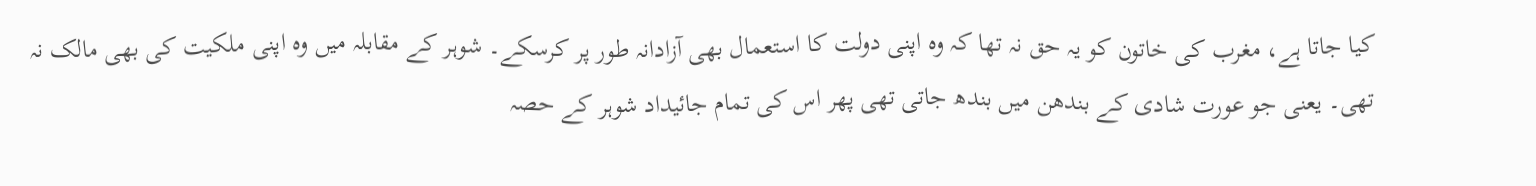کیا جاتا ہے، مغرب کی خاتون کو یہ حق نہ تھا کہ وہ اپنی دولت کا استعمال بھی آزادانہ طور پر کرسکے۔ شوہر کے مقابلہ میں وہ اپنی ملکیت کی بھی مالک نہ تھی۔ یعنی جو عورت شادی کے بندھن میں بندھ جاتی تھی پھر اس کی تمام جائیداد شوہر کے حصہ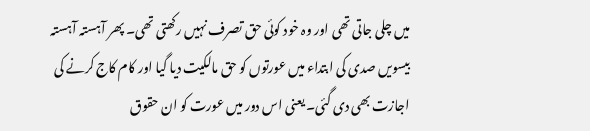میں چلی جاتی تھی اور وہ خود کوئی حق تصرف نہیں رکھتی تھی۔ پھر آہستہ آہستہ بیسویں صدی کی ابتداء میں عورتوں کو حق مالکیت دیا گیا اور کام کاج کرنے کی اجازت بھی دی گئی۔ یعنی اس دور میں عورت کو ان حقوق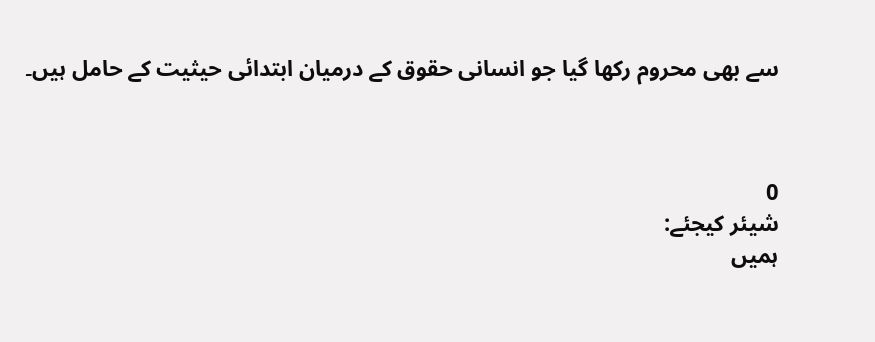سے بھی محروم رکھا گیا جو انسانی حقوق کے درمیان ابتدائی حیثیت کے حامل ہیں۔



0
شیئر کیجئے:
ہمیں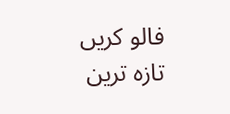فالو کریں
تازہ ترین